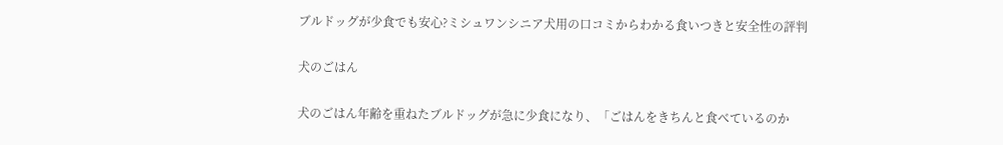ブルドッグが少食でも安心?ミシュワンシニア犬用の口コミからわかる食いつきと安全性の評判

犬のごはん

犬のごはん年齢を重ねたブルドッグが急に少食になり、「ごはんをきちんと食べているのか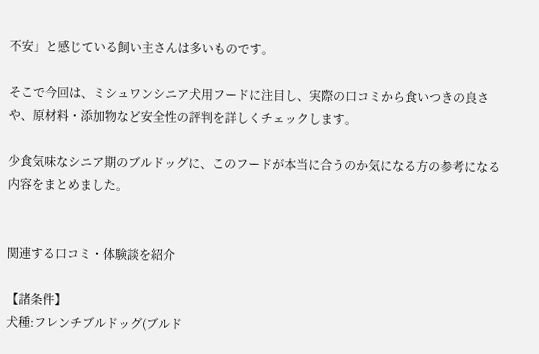不安」と感じている飼い主さんは多いものです。

そこで今回は、ミシュワンシニア犬用フードに注目し、実際の口コミから食いつきの良さや、原材料・添加物など安全性の評判を詳しくチェックします。

少食気味なシニア期のブルドッグに、このフードが本当に合うのか気になる方の参考になる内容をまとめました。


関連する口コミ・体験談を紹介

【諸条件】
犬種:フレンチブルドッグ(ブルド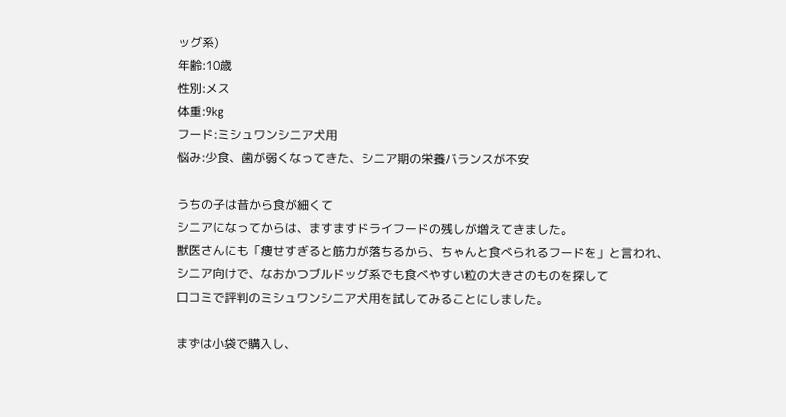ッグ系)
年齢:10歳
性別:メス
体重:9kg
フード:ミシュワンシニア犬用
悩み:少食、歯が弱くなってきた、シニア期の栄養バランスが不安

うちの子は昔から食が細くて
シニアになってからは、ますますドライフードの残しが増えてきました。
獣医さんにも「痩せすぎると筋力が落ちるから、ちゃんと食べられるフードを」と言われ、
シニア向けで、なおかつブルドッグ系でも食べやすい粒の大きさのものを探して
口コミで評判のミシュワンシニア犬用を試してみることにしました。

まずは小袋で購入し、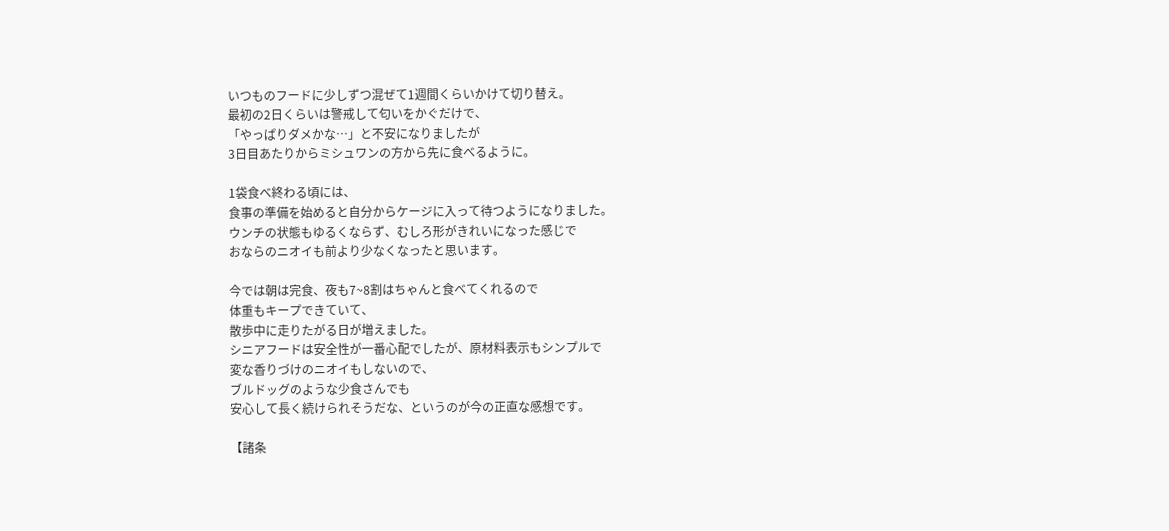いつものフードに少しずつ混ぜて1週間くらいかけて切り替え。
最初の2日くらいは警戒して匂いをかぐだけで、
「やっぱりダメかな…」と不安になりましたが
3日目あたりからミシュワンの方から先に食べるように。

1袋食べ終わる頃には、
食事の準備を始めると自分からケージに入って待つようになりました。
ウンチの状態もゆるくならず、むしろ形がきれいになった感じで
おならのニオイも前より少なくなったと思います。

今では朝は完食、夜も7~8割はちゃんと食べてくれるので
体重もキープできていて、
散歩中に走りたがる日が増えました。
シニアフードは安全性が一番心配でしたが、原材料表示もシンプルで
変な香りづけのニオイもしないので、
ブルドッグのような少食さんでも
安心して長く続けられそうだな、というのが今の正直な感想です。

【諸条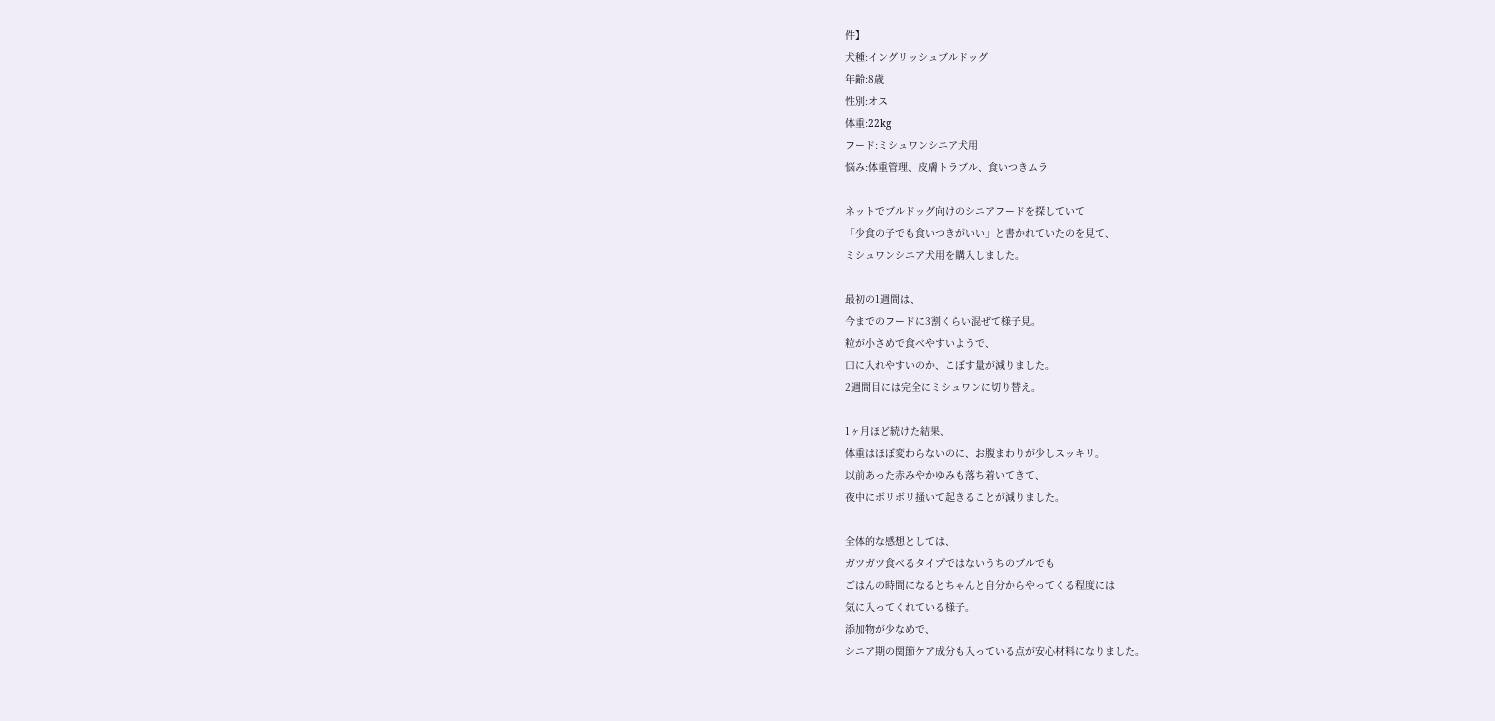件】
犬種:イングリッシュブルドッグ
年齢:8歳
性別:オス
体重:22kg
フード:ミシュワンシニア犬用
悩み:体重管理、皮膚トラブル、食いつきムラ

ネットでブルドッグ向けのシニアフードを探していて
「少食の子でも食いつきがいい」と書かれていたのを見て、
ミシュワンシニア犬用を購入しました。

最初の1週間は、
今までのフードに3割くらい混ぜて様子見。
粒が小さめで食べやすいようで、
口に入れやすいのか、こぼす量が減りました。
2週間目には完全にミシュワンに切り替え。

1ヶ月ほど続けた結果、
体重はほぼ変わらないのに、お腹まわりが少しスッキリ。
以前あった赤みやかゆみも落ち着いてきて、
夜中にボリボリ掻いて起きることが減りました。

全体的な感想としては、
ガツガツ食べるタイプではないうちのブルでも
ごはんの時間になるとちゃんと自分からやってくる程度には
気に入ってくれている様子。
添加物が少なめで、
シニア期の関節ケア成分も入っている点が安心材料になりました。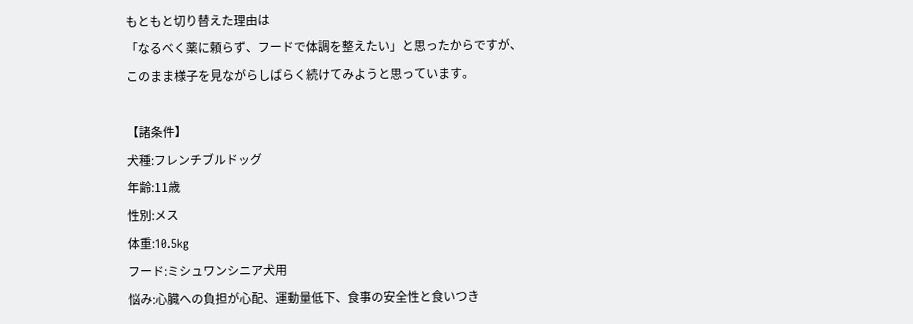もともと切り替えた理由は
「なるべく薬に頼らず、フードで体調を整えたい」と思ったからですが、
このまま様子を見ながらしばらく続けてみようと思っています。

【諸条件】
犬種:フレンチブルドッグ
年齢:11歳
性別:メス
体重:10.5kg
フード:ミシュワンシニア犬用
悩み:心臓への負担が心配、運動量低下、食事の安全性と食いつき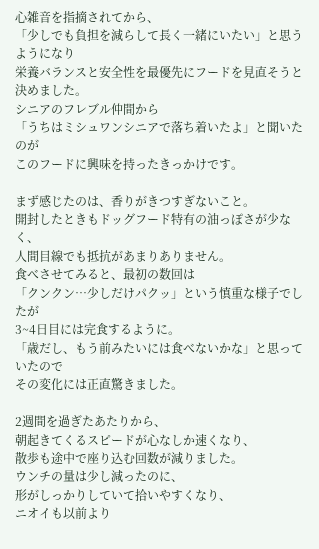心雑音を指摘されてから、
「少しでも負担を減らして長く一緒にいたい」と思うようになり
栄養バランスと安全性を最優先にフードを見直そうと決めました。
シニアのフレブル仲間から
「うちはミシュワンシニアで落ち着いたよ」と聞いたのが
このフードに興味を持ったきっかけです。

まず感じたのは、香りがきつすぎないこと。
開封したときもドッグフード特有の油っぽさが少なく、
人間目線でも抵抗があまりありません。
食べさせてみると、最初の数回は
「クンクン…少しだけパクッ」という慎重な様子でしたが
3~4日目には完食するように。
「歳だし、もう前みたいには食べないかな」と思っていたので
その変化には正直驚きました。

2週間を過ぎたあたりから、
朝起きてくるスピードが心なしか速くなり、
散歩も途中で座り込む回数が減りました。
ウンチの量は少し減ったのに、
形がしっかりしていて拾いやすくなり、
ニオイも以前より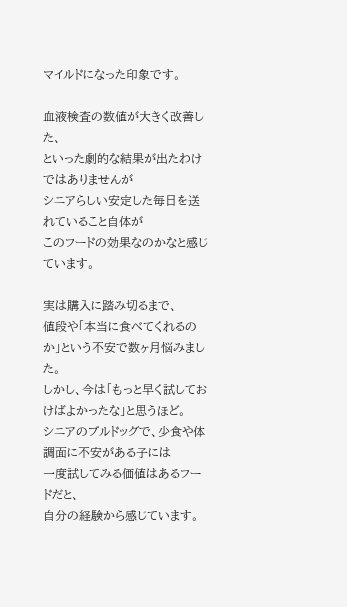マイルドになった印象です。

血液検査の数値が大きく改善した、
といった劇的な結果が出たわけではありませんが
シニアらしい安定した毎日を送れていること自体が
このフードの効果なのかなと感じています。

実は購入に踏み切るまで、
値段や「本当に食べてくれるのか」という不安で数ヶ月悩みました。
しかし、今は「もっと早く試しておけばよかったな」と思うほど。
シニアのブルドッグで、少食や体調面に不安がある子には
一度試してみる価値はあるフードだと、
自分の経験から感じています。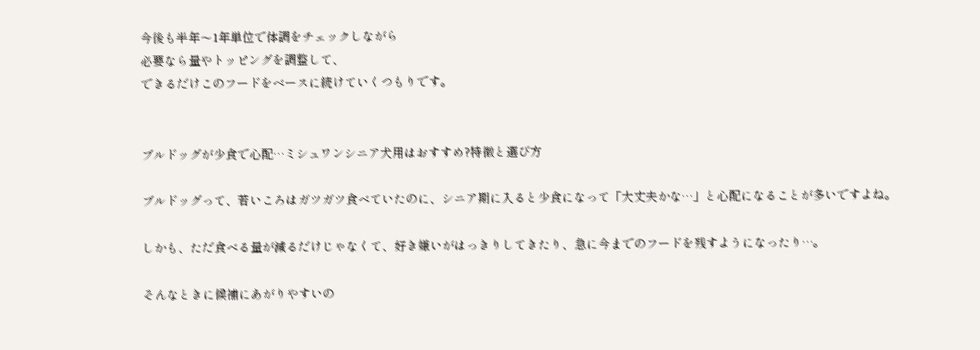今後も半年〜1年単位で体調をチェックしながら
必要なら量やトッピングを調整して、
できるだけこのフードをベースに続けていくつもりです。


ブルドッグが少食で心配…ミシュワンシニア犬用はおすすめ?特徴と選び方

ブルドッグって、若いころはガツガツ食べていたのに、シニア期に入ると少食になって「大丈夫かな…」と心配になることが多いですよね。

しかも、ただ食べる量が減るだけじゃなくて、好き嫌いがはっきりしてきたり、急に今までのフードを残すようになったり…。

そんなときに候補にあがりやすいの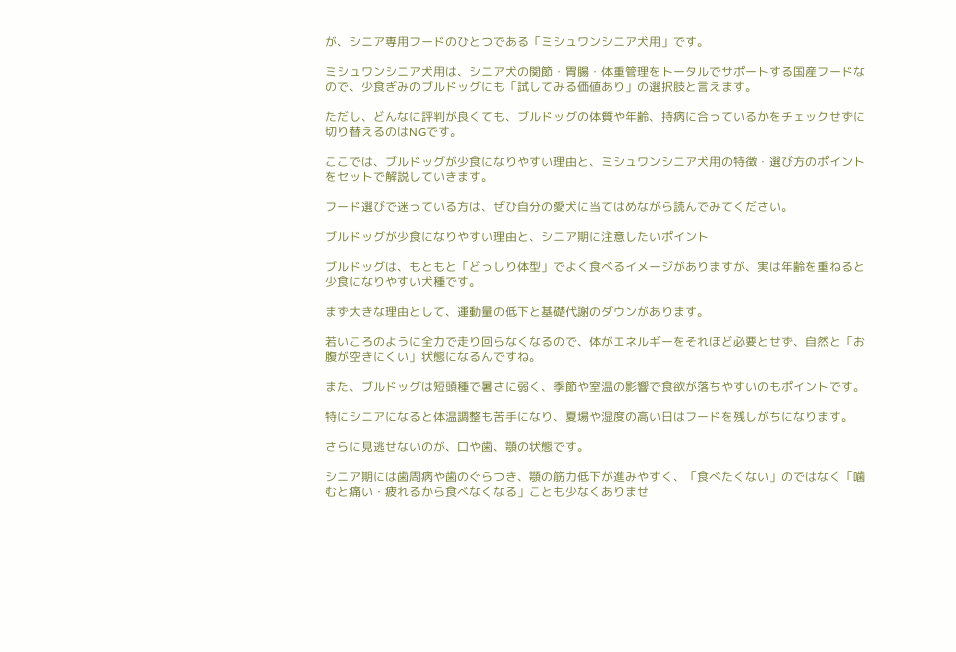が、シニア専用フードのひとつである「ミシュワンシニア犬用」です。

ミシュワンシニア犬用は、シニア犬の関節・胃腸・体重管理をトータルでサポートする国産フードなので、少食ぎみのブルドッグにも「試してみる価値あり」の選択肢と言えます。

ただし、どんなに評判が良くても、ブルドッグの体質や年齢、持病に合っているかをチェックせずに切り替えるのはNGです。

ここでは、ブルドッグが少食になりやすい理由と、ミシュワンシニア犬用の特徴・選び方のポイントをセットで解説していきます。

フード選びで迷っている方は、ぜひ自分の愛犬に当てはめながら読んでみてください。

ブルドッグが少食になりやすい理由と、シニア期に注意したいポイント

ブルドッグは、もともと「どっしり体型」でよく食べるイメージがありますが、実は年齢を重ねると少食になりやすい犬種です。

まず大きな理由として、運動量の低下と基礎代謝のダウンがあります。

若いころのように全力で走り回らなくなるので、体がエネルギーをそれほど必要とせず、自然と「お腹が空きにくい」状態になるんですね。

また、ブルドッグは短頭種で暑さに弱く、季節や室温の影響で食欲が落ちやすいのもポイントです。

特にシニアになると体温調整も苦手になり、夏場や湿度の高い日はフードを残しがちになります。

さらに見逃せないのが、口や歯、顎の状態です。

シニア期には歯周病や歯のぐらつき、顎の筋力低下が進みやすく、「食べたくない」のではなく「噛むと痛い・疲れるから食べなくなる」ことも少なくありませ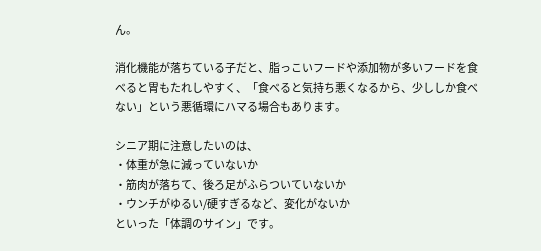ん。

消化機能が落ちている子だと、脂っこいフードや添加物が多いフードを食べると胃もたれしやすく、「食べると気持ち悪くなるから、少ししか食べない」という悪循環にハマる場合もあります。

シニア期に注意したいのは、
・体重が急に減っていないか
・筋肉が落ちて、後ろ足がふらついていないか
・ウンチがゆるい/硬すぎるなど、変化がないか
といった「体調のサイン」です。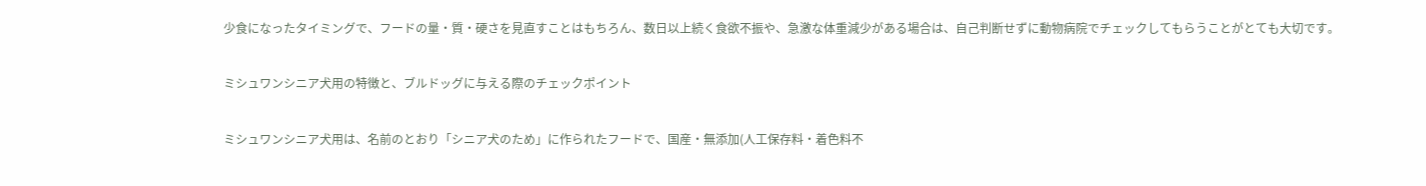少食になったタイミングで、フードの量・質・硬さを見直すことはもちろん、数日以上続く食欲不振や、急激な体重減少がある場合は、自己判断せずに動物病院でチェックしてもらうことがとても大切です。

ミシュワンシニア犬用の特徴と、ブルドッグに与える際のチェックポイント

ミシュワンシニア犬用は、名前のとおり「シニア犬のため」に作られたフードで、国産・無添加(人工保存料・着色料不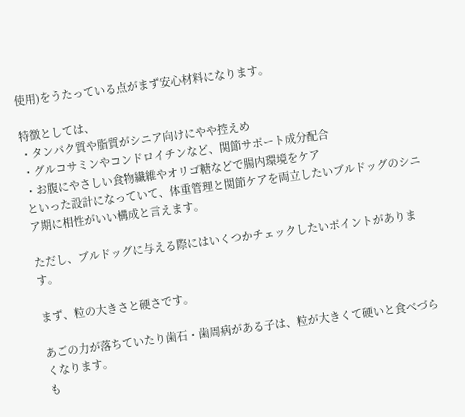使用)をうたっている点がまず安心材料になります。

特徴としては、
・タンパク質や脂質がシニア向けにやや控えめ
・グルコサミンやコンドロイチンなど、関節サポート成分配合
・お腹にやさしい食物繊維やオリゴ糖などで腸内環境をケア
といった設計になっていて、体重管理と関節ケアを両立したいブルドッグのシニア期に相性がいい構成と言えます。

ただし、ブルドッグに与える際にはいくつかチェックしたいポイントがあります。

まず、粒の大きさと硬さです。

あごの力が落ちていたり歯石・歯周病がある子は、粒が大きくて硬いと食べづらくなります。
も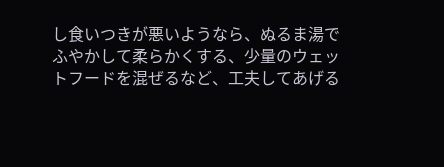し食いつきが悪いようなら、ぬるま湯でふやかして柔らかくする、少量のウェットフードを混ぜるなど、工夫してあげる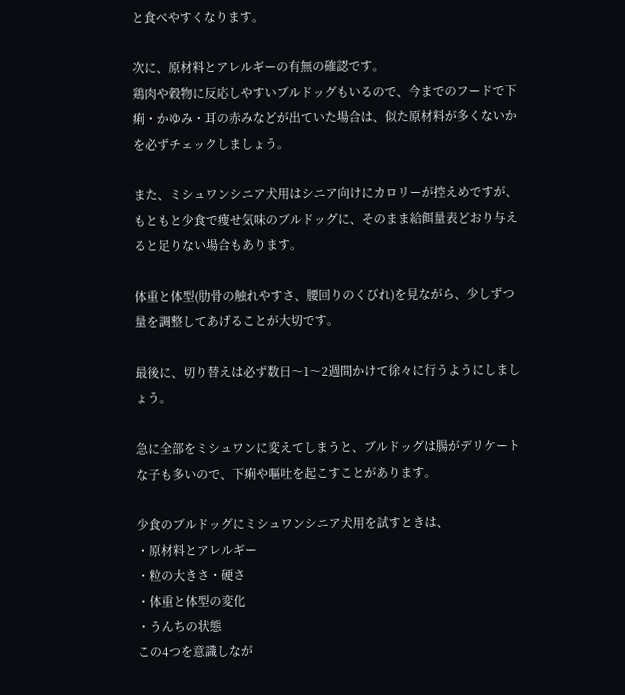と食べやすくなります。

次に、原材料とアレルギーの有無の確認です。
鶏肉や穀物に反応しやすいブルドッグもいるので、今までのフードで下痢・かゆみ・耳の赤みなどが出ていた場合は、似た原材料が多くないかを必ずチェックしましょう。

また、ミシュワンシニア犬用はシニア向けにカロリーが控えめですが、もともと少食で痩せ気味のブルドッグに、そのまま給餌量表どおり与えると足りない場合もあります。

体重と体型(肋骨の触れやすさ、腰回りのくびれ)を見ながら、少しずつ量を調整してあげることが大切です。

最後に、切り替えは必ず数日〜1〜2週間かけて徐々に行うようにしましょう。

急に全部をミシュワンに変えてしまうと、ブルドッグは腸がデリケートな子も多いので、下痢や嘔吐を起こすことがあります。

少食のブルドッグにミシュワンシニア犬用を試すときは、
・原材料とアレルギー
・粒の大きさ・硬さ
・体重と体型の変化
・うんちの状態
この4つを意識しなが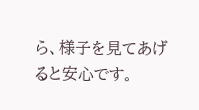ら、様子を見てあげると安心です。